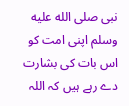نبی صلى الله عليه وسلم اپنی امت کو اس بات کی بشارت دے رہے ہیں کہ اللہ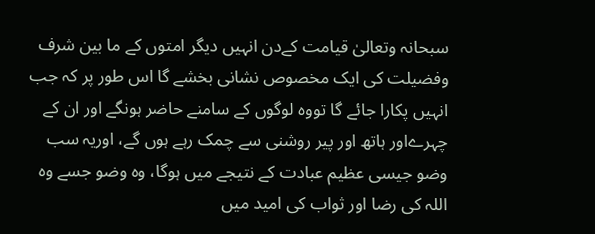سبحانہ وتعالیٰ قیامت کےدن انہیں دیگر امتوں کے ما بین شرف وفضیلت کی ایک مخصوص نشانی بخشے گا اس طور پر کہ جب انہیں پکارا جائے گا تووہ لوگوں کے سامنے حاضر ہونگے اور ان کے چہرےاور ہاتھ اور پیر روشنی سے چمک رہے ہوں گے، اوریہ سب وضو جیسی عظیم عبادت کے نتیجے میں ہوگا، وہ وضو جسے وہ اللہ کی رضا اور ثواب کی امید میں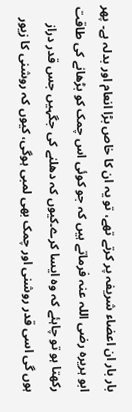بار بار ان اعضاء شریفہ پر کرتے تھے، تو یہ ان کا خاص بڑا انعام اور بدلہ ہے۔ پھر ابو ہریرہ رضی اللہ عنہ فرماتے ہیں کہ جو کوئی اس چمک کو بڑھانے کی طاقت رکھتا ہو تو چاہئے کہ وہ ایسا کرے۔کیوں کہ دھلنے کی جگہیں جس قدر دراز ہوں گی اسی قدر روشنی اور چمک بھی لمبی ہوگی، کیوں کہ روشنی کا زیور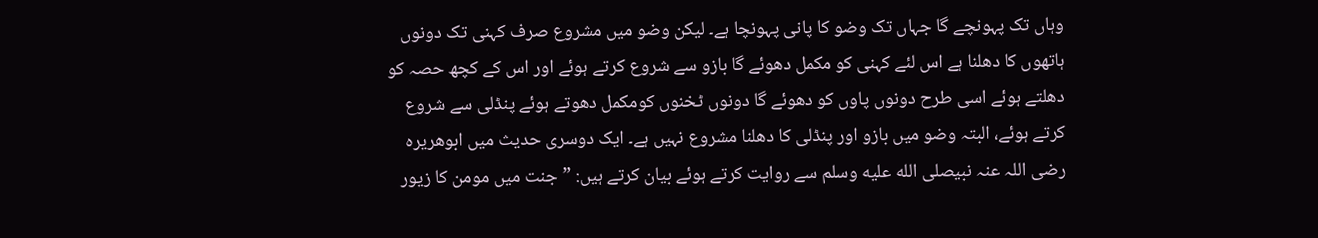وہاں تک پہونچے گا جہاں تک وضو کا پانی پہونچا ہے۔ لیکن وضو میں مشروع صرف کہنی تک دونوں ہاتھوں کا دھلنا ہے اس لئے کہنی کو مکمل دھوئے گا بازو سے شروع کرتے ہوئے اور اس کے کچھ حصہ کو دھلتے ہوئے اسی طرح دونوں پاوں کو دھوئے گا دونوں ٹخنوں کومکمل دھوتے ہوئے پنڈلی سے شروع کرتے ہوئے، البتہ وضو میں بازو اور پنڈلی کا دھلنا مشروع نہیں ہے۔ ایک دوسری حدیث میں ابوھریرہ رضی اللہ عنہ نبیصلى الله عليه وسلم سے روایت کرتے ہوئے بیان کرتے ہیں: ”جنت میں مومن کا زیور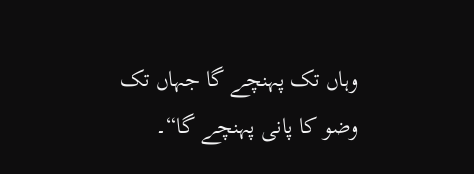وہاں تک پہنچے گا جہاں تک وضو کا پانی پہنچے گا“۔